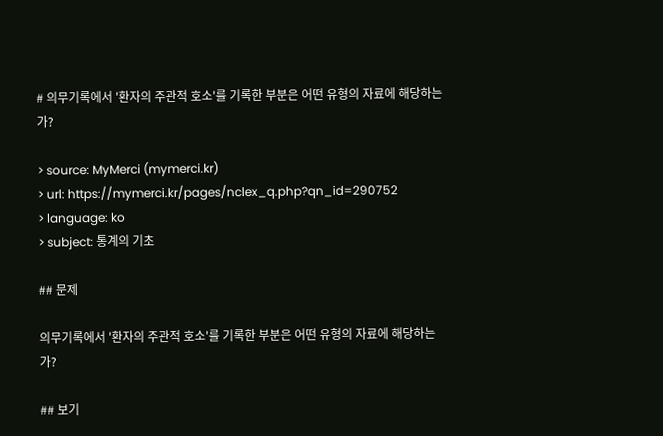# 의무기록에서 '환자의 주관적 호소'를 기록한 부분은 어떤 유형의 자료에 해당하는가?

> source: MyMerci (mymerci.kr)
> url: https://mymerci.kr/pages/nclex_q.php?qn_id=290752
> language: ko
> subject: 통계의 기초

## 문제

의무기록에서 '환자의 주관적 호소'를 기록한 부분은 어떤 유형의 자료에 해당하는가?

## 보기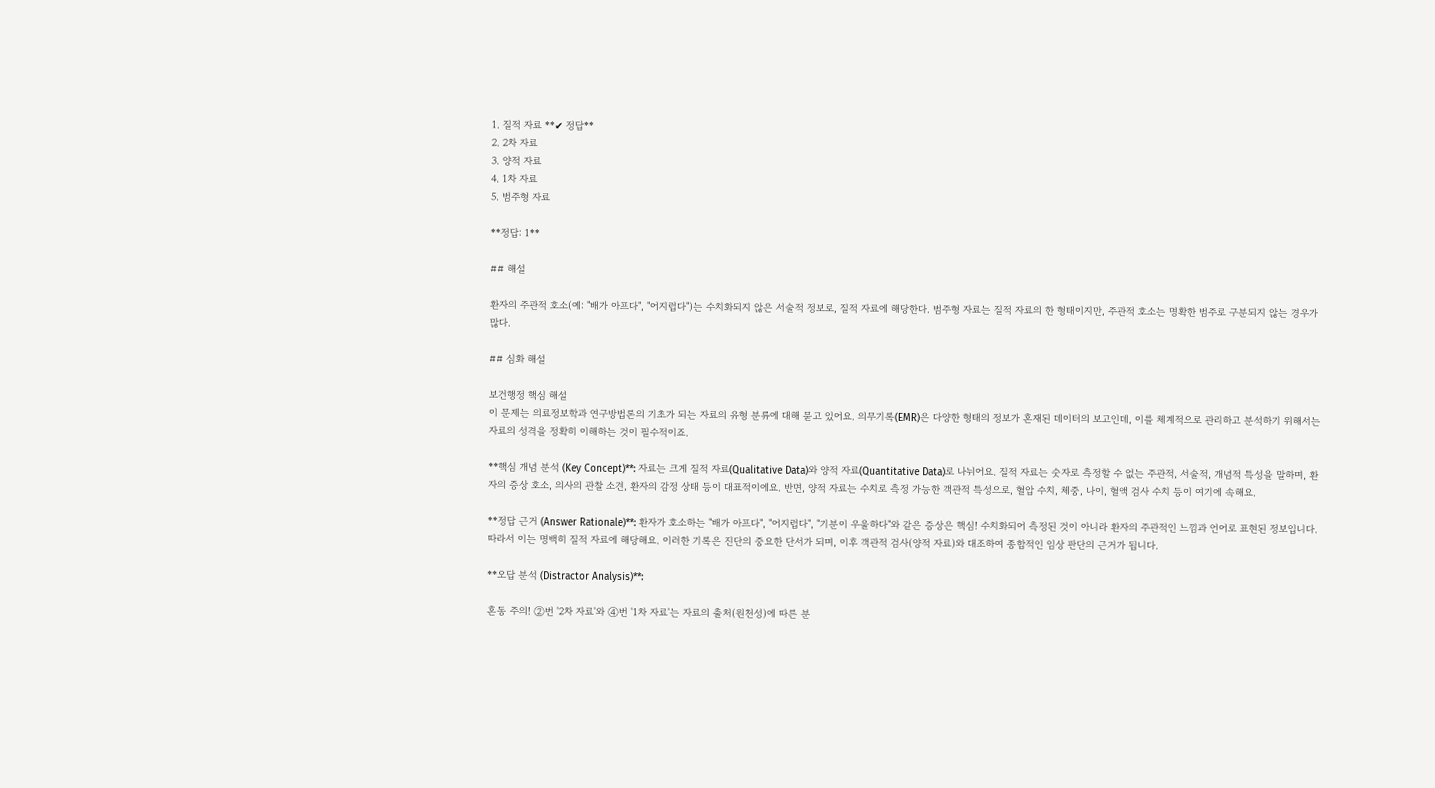1. 질적 자료 **✔ 정답**
2. 2차 자료
3. 양적 자료
4. 1차 자료
5. 범주형 자료

**정답: 1**

## 해설

환자의 주관적 호소(예: "배가 아프다", "어지럽다")는 수치화되지 않은 서술적 정보로, 질적 자료에 해당한다. 범주형 자료는 질적 자료의 한 형태이지만, 주관적 호소는 명확한 범주로 구분되지 않는 경우가 많다.

## 심화 해설

보건행정 핵심 해설
이 문제는 의료정보학과 연구방법론의 기초가 되는 자료의 유형 분류에 대해 묻고 있어요. 의무기록(EMR)은 다양한 형태의 정보가 혼재된 데이터의 보고인데, 이를 체계적으로 관리하고 분석하기 위해서는 자료의 성격을 정확히 이해하는 것이 필수적이죠.

**핵심 개념 분석 (Key Concept)**: 자료는 크게 질적 자료(Qualitative Data)와 양적 자료(Quantitative Data)로 나뉘어요. 질적 자료는 숫자로 측정할 수 없는 주관적, 서술적, 개념적 특성을 말하며, 환자의 증상 호소, 의사의 관찰 소견, 환자의 감정 상태 등이 대표적이에요. 반면, 양적 자료는 수치로 측정 가능한 객관적 특성으로, 혈압 수치, 체중, 나이, 혈액 검사 수치 등이 여기에 속해요.

**정답 근거 (Answer Rationale)**: 환자가 호소하는 "배가 아프다", "어지럽다", "기분이 우울하다"와 같은 증상은 핵심! 수치화되어 측정된 것이 아니라 환자의 주관적인 느낌과 언어로 표현된 정보입니다. 따라서 이는 명백히 질적 자료에 해당해요. 이러한 기록은 진단의 중요한 단서가 되며, 이후 객관적 검사(양적 자료)와 대조하여 종합적인 임상 판단의 근거가 됩니다.

**오답 분석 (Distractor Analysis)**:

혼동 주의! ②번 '2차 자료'와 ④번 '1차 자료'는 자료의 출처(원천성)에 따른 분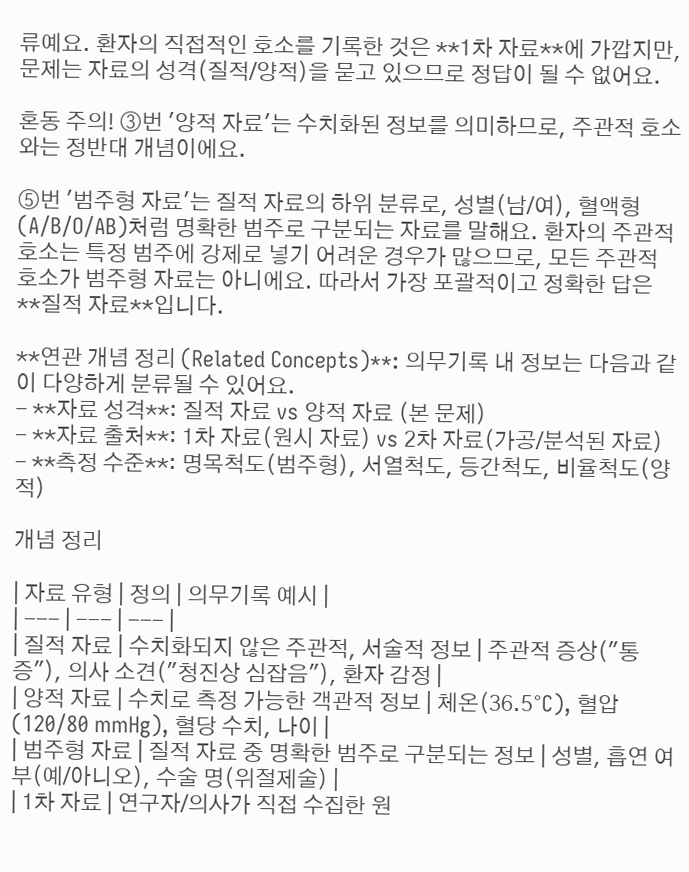류예요. 환자의 직접적인 호소를 기록한 것은 **1차 자료**에 가깝지만, 문제는 자료의 성격(질적/양적)을 묻고 있으므로 정답이 될 수 없어요.

혼동 주의! ③번 '양적 자료'는 수치화된 정보를 의미하므로, 주관적 호소와는 정반대 개념이에요.

⑤번 '범주형 자료'는 질적 자료의 하위 분류로, 성별(남/여), 혈액형(A/B/O/AB)처럼 명확한 범주로 구분되는 자료를 말해요. 환자의 주관적 호소는 특정 범주에 강제로 넣기 어려운 경우가 많으므로, 모든 주관적 호소가 범주형 자료는 아니에요. 따라서 가장 포괄적이고 정확한 답은 **질적 자료**입니다.

**연관 개념 정리 (Related Concepts)**: 의무기록 내 정보는 다음과 같이 다양하게 분류될 수 있어요.
- **자료 성격**: 질적 자료 vs 양적 자료 (본 문제)
- **자료 출처**: 1차 자료(원시 자료) vs 2차 자료(가공/분석된 자료)
- **측정 수준**: 명목척도(범주형), 서열척도, 등간척도, 비율척도(양적)

개념 정리

| 자료 유형 | 정의 | 의무기록 예시 |
| --- | --- | --- |
| 질적 자료 | 수치화되지 않은 주관적, 서술적 정보 | 주관적 증상("통증"), 의사 소견("청진상 심잡음"), 환자 감정 |
| 양적 자료 | 수치로 측정 가능한 객관적 정보 | 체온(36.5°C), 혈압(120/80 mmHg), 혈당 수치, 나이 |
| 범주형 자료 | 질적 자료 중 명확한 범주로 구분되는 정보 | 성별, 흡연 여부(예/아니오), 수술 명(위절제술) |
| 1차 자료 | 연구자/의사가 직접 수집한 원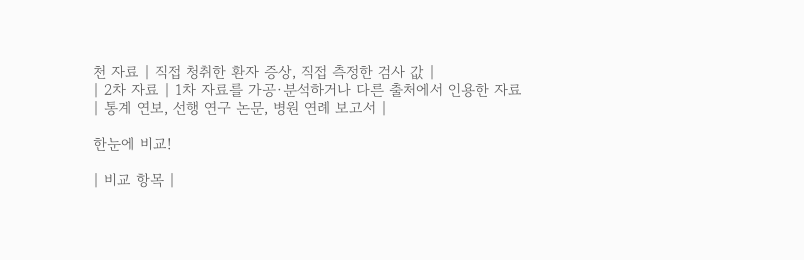천 자료 | 직접 청취한 환자 증상, 직접 측정한 검사 값 |
| 2차 자료 | 1차 자료를 가공·분석하거나 다른 출처에서 인용한 자료 | 통계 연보, 선행 연구 논문, 병원 연례 보고서 |

한눈에 비교!

| 비교 항목 |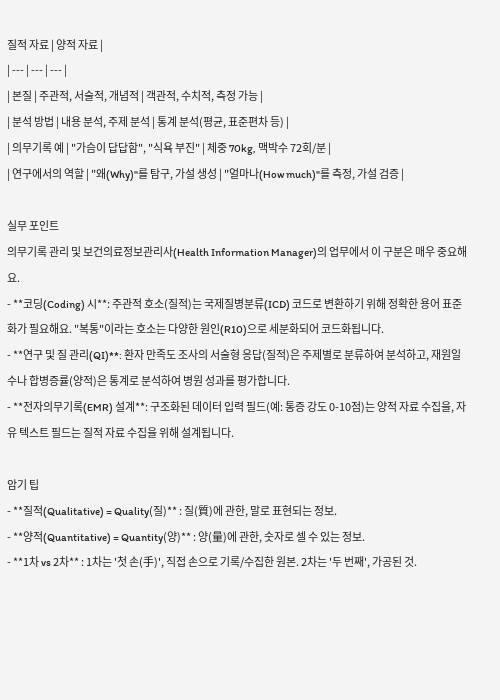질적 자료 | 양적 자료 |
| --- | --- | --- |
| 본질 | 주관적, 서술적, 개념적 | 객관적, 수치적, 측정 가능 |
| 분석 방법 | 내용 분석, 주제 분석 | 통계 분석(평균, 표준편차 등) |
| 의무기록 예 | "가슴이 답답함", "식욕 부진" | 체중 70kg, 맥박수 72회/분 |
| 연구에서의 역할 | "왜(Why)"를 탐구, 가설 생성 | "얼마나(How much)"를 측정, 가설 검증 |

실무 포인트
의무기록 관리 및 보건의료정보관리사(Health Information Manager)의 업무에서 이 구분은 매우 중요해요.
- **코딩(Coding) 시**: 주관적 호소(질적)는 국제질병분류(ICD) 코드로 변환하기 위해 정확한 용어 표준화가 필요해요. "복통"이라는 호소는 다양한 원인(R10)으로 세분화되어 코드화됩니다.
- **연구 및 질 관리(QI)**: 환자 만족도 조사의 서술형 응답(질적)은 주제별로 분류하여 분석하고, 재원일수나 합병증률(양적)은 통계로 분석하여 병원 성과를 평가합니다.
- **전자의무기록(EMR) 설계**: 구조화된 데이터 입력 필드(예: 통증 강도 0-10점)는 양적 자료 수집을, 자유 텍스트 필드는 질적 자료 수집을 위해 설계됩니다.

암기 팁
- **질적(Qualitative) = Quality(질)** : 질(質)에 관한, 말로 표현되는 정보.
- **양적(Quantitative) = Quantity(양)** : 양(量)에 관한, 숫자로 셀 수 있는 정보.
- **1차 vs 2차** : 1차는 '첫 손(手)', 직접 손으로 기록/수집한 원본. 2차는 '두 번째', 가공된 것.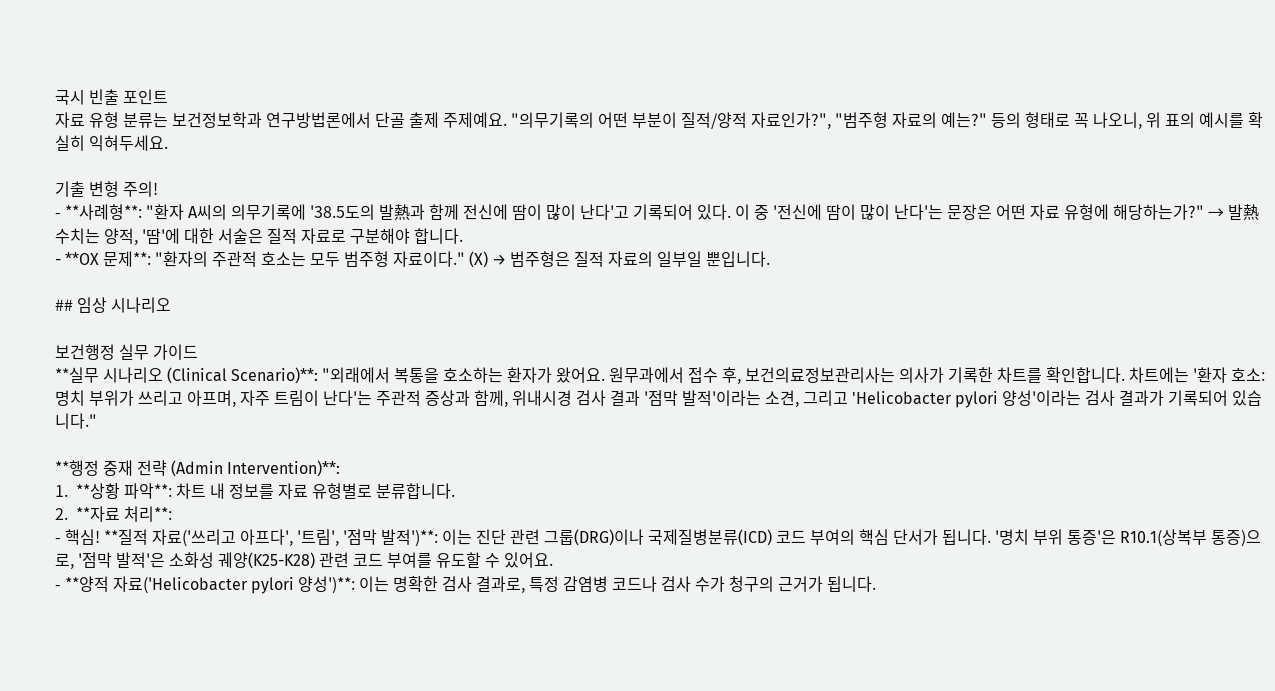국시 빈출 포인트
자료 유형 분류는 보건정보학과 연구방법론에서 단골 출제 주제예요. "의무기록의 어떤 부분이 질적/양적 자료인가?", "범주형 자료의 예는?" 등의 형태로 꼭 나오니, 위 표의 예시를 확실히 익혀두세요.

기출 변형 주의!
- **사례형**: "환자 A씨의 의무기록에 '38.5도의 발熱과 함께 전신에 땀이 많이 난다'고 기록되어 있다. 이 중 '전신에 땀이 많이 난다'는 문장은 어떤 자료 유형에 해당하는가?" → 발熱 수치는 양적, '땀'에 대한 서술은 질적 자료로 구분해야 합니다.
- **OX 문제**: "환자의 주관적 호소는 모두 범주형 자료이다." (X) → 범주형은 질적 자료의 일부일 뿐입니다.

## 임상 시나리오

보건행정 실무 가이드
**실무 시나리오 (Clinical Scenario)**: "외래에서 복통을 호소하는 환자가 왔어요. 원무과에서 접수 후, 보건의료정보관리사는 의사가 기록한 차트를 확인합니다. 차트에는 '환자 호소: 명치 부위가 쓰리고 아프며, 자주 트림이 난다'는 주관적 증상과 함께, 위내시경 검사 결과 '점막 발적'이라는 소견, 그리고 'Helicobacter pylori 양성'이라는 검사 결과가 기록되어 있습니다."

**행정 중재 전략 (Admin Intervention)**:
1.  **상황 파악**: 차트 내 정보를 자료 유형별로 분류합니다.
2.  **자료 처리**:
- 핵심! **질적 자료('쓰리고 아프다', '트림', '점막 발적')**: 이는 진단 관련 그룹(DRG)이나 국제질병분류(ICD) 코드 부여의 핵심 단서가 됩니다. '명치 부위 통증'은 R10.1(상복부 통증)으로, '점막 발적'은 소화성 궤양(K25-K28) 관련 코드 부여를 유도할 수 있어요.
- **양적 자료('Helicobacter pylori 양성')**: 이는 명확한 검사 결과로, 특정 감염병 코드나 검사 수가 청구의 근거가 됩니다.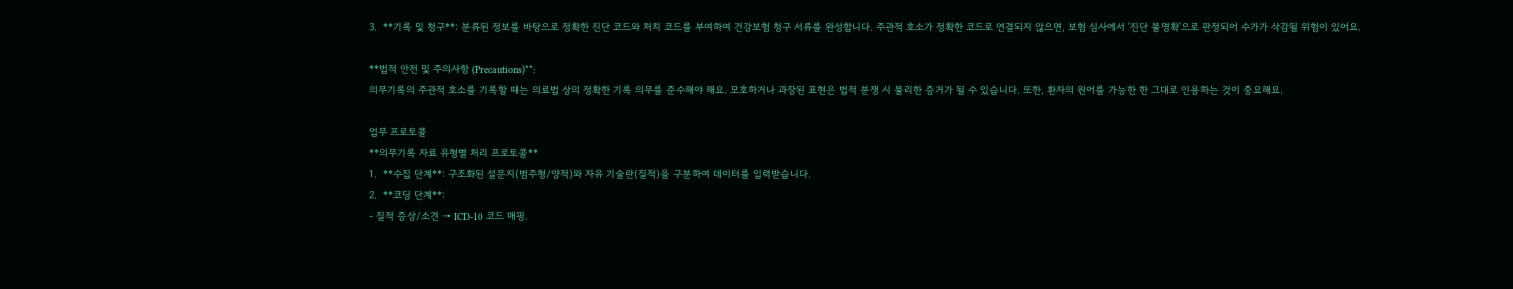3.  **기록 및 청구**: 분류된 정보를 바탕으로 정확한 진단 코드와 처치 코드를 부여하여 건강보험 청구 서류를 완성합니다. 주관적 호소가 정확한 코드로 연결되지 않으면, 보험 심사에서 '진단 불명확'으로 판정되어 수가가 삭감될 위험이 있어요.

**법적 안전 및 주의사항 (Precautions)**:
의무기록의 주관적 호소를 기록할 때는 의료법 상의 정확한 기록 의무를 준수해야 해요. 모호하거나 과장된 표현은 법적 분쟁 시 불리한 증거가 될 수 있습니다. 또한, 환자의 원어를 가능한 한 그대로 인용하는 것이 중요해요.

업무 프로토콜
**의무기록 자료 유형별 처리 프로토콜**
1.  **수집 단계**: 구조화된 설문지(범주형/양적)와 자유 기술란(질적)을 구분하여 데이터를 입력받습니다.
2.  **코딩 단계**:
- 질적 증상/소견 → ICD-10 코드 매핑.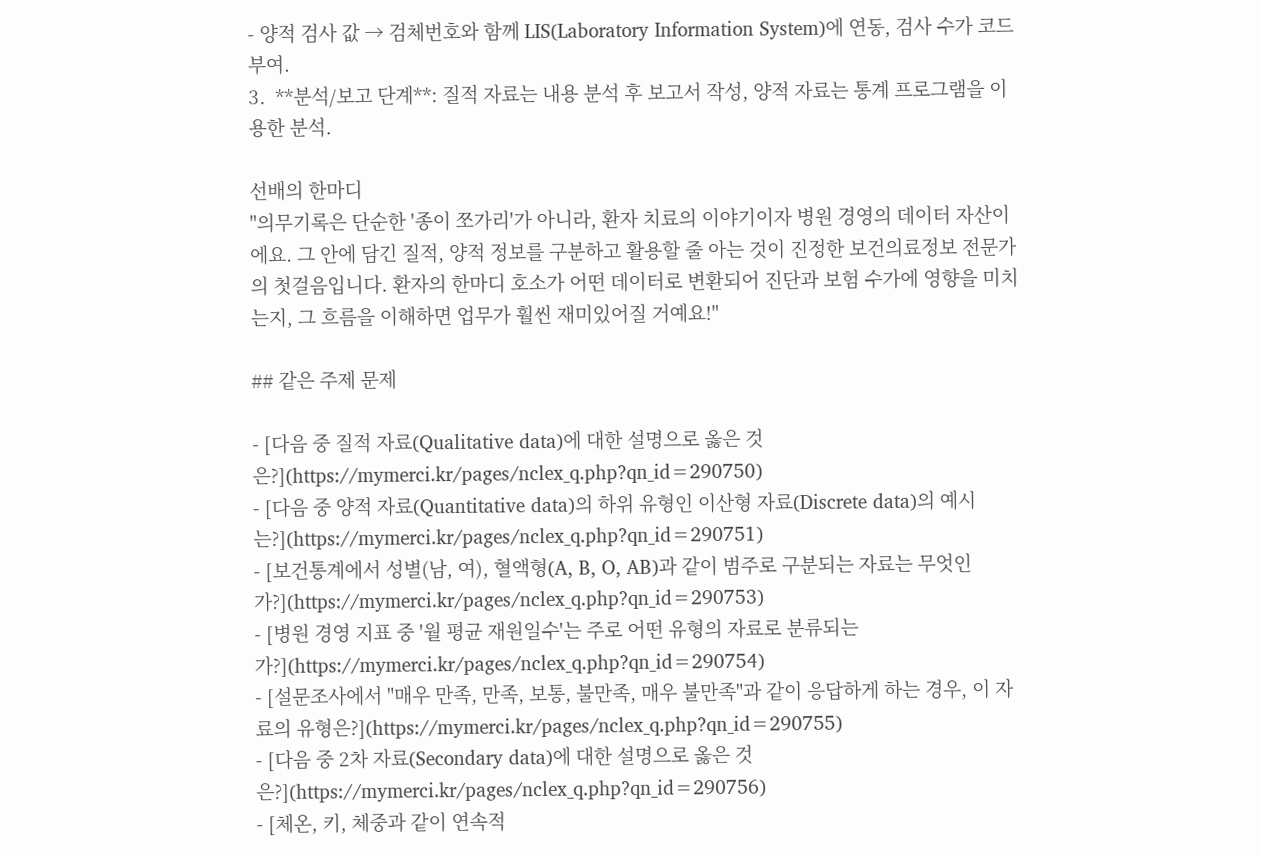- 양적 검사 값 → 검체번호와 함께 LIS(Laboratory Information System)에 연동, 검사 수가 코드 부여.
3.  **분석/보고 단계**: 질적 자료는 내용 분석 후 보고서 작성, 양적 자료는 통계 프로그램을 이용한 분석.

선배의 한마디
"의무기록은 단순한 '종이 쪼가리'가 아니라, 환자 치료의 이야기이자 병원 경영의 데이터 자산이에요. 그 안에 담긴 질적, 양적 정보를 구분하고 활용할 줄 아는 것이 진정한 보건의료정보 전문가의 첫걸음입니다. 환자의 한마디 호소가 어떤 데이터로 변환되어 진단과 보험 수가에 영향을 미치는지, 그 흐름을 이해하면 업무가 훨씬 재미있어질 거예요!"

## 같은 주제 문제

- [다음 중 질적 자료(Qualitative data)에 대한 설명으로 옳은 것은?](https://mymerci.kr/pages/nclex_q.php?qn_id=290750)
- [다음 중 양적 자료(Quantitative data)의 하위 유형인 이산형 자료(Discrete data)의 예시는?](https://mymerci.kr/pages/nclex_q.php?qn_id=290751)
- [보건통계에서 성별(남, 여), 혈액형(A, B, O, AB)과 같이 범주로 구분되는 자료는 무엇인가?](https://mymerci.kr/pages/nclex_q.php?qn_id=290753)
- [병원 경영 지표 중 '월 평균 재원일수'는 주로 어떤 유형의 자료로 분류되는가?](https://mymerci.kr/pages/nclex_q.php?qn_id=290754)
- [설문조사에서 "매우 만족, 만족, 보통, 불만족, 매우 불만족"과 같이 응답하게 하는 경우, 이 자료의 유형은?](https://mymerci.kr/pages/nclex_q.php?qn_id=290755)
- [다음 중 2차 자료(Secondary data)에 대한 설명으로 옳은 것은?](https://mymerci.kr/pages/nclex_q.php?qn_id=290756)
- [체온, 키, 체중과 같이 연속적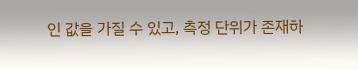인 값을 가질 수 있고, 측정 단위가 존재하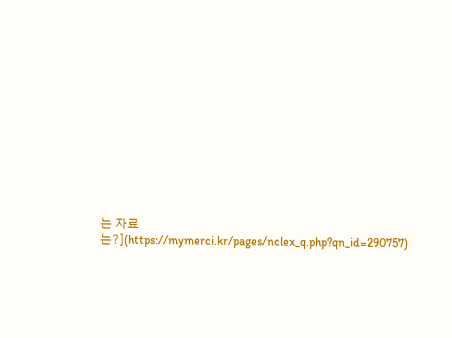는 자료는?](https://mymerci.kr/pages/nclex_q.php?qn_id=290757)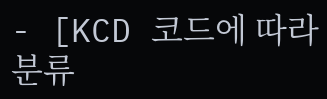- [KCD 코드에 따라 분류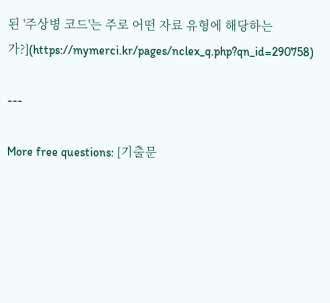된 '주상병 코드'는 주로 어떤 자료 유형에 해당하는가?](https://mymerci.kr/pages/nclex_q.php?qn_id=290758)

---

More free questions: [기출문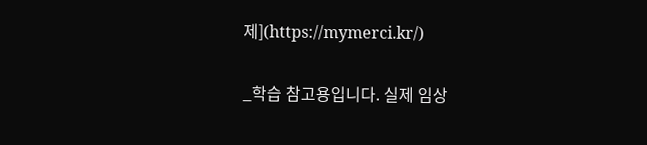제](https://mymerci.kr/)

_학습 참고용입니다. 실제 임상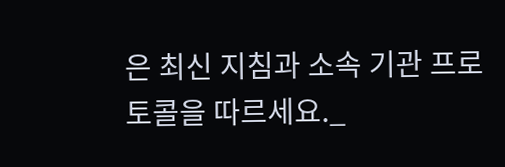은 최신 지침과 소속 기관 프로토콜을 따르세요._